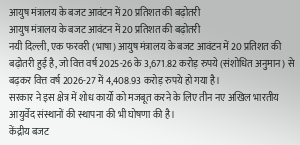आयुष मंत्रालय के बजट आवंटन में 20 प्रतिशत की बढ़ोतरी
आयुष मंत्रालय के बजट आवंटन में 20 प्रतिशत की बढ़ोतरी
नयी दिल्ली, एक फरवरी (भाषा) आयुष मंत्रालय के बजट आवंटन में 20 प्रतिशत की बढ़ोतरी हुई है, जो वित्त वर्ष 2025-26 के 3,671.82 करोड़ रुपये (संशोधित अनुमान) से बढ़कर वित्त वर्ष 2026-27 में 4,408.93 करोड़ रुपये हो गया है।
सरकार ने इस क्षेत्र में शोध कार्यो को मजबूत करने के लिए तीन नए अखिल भारतीय आयुर्वेद संस्थानों की स्थापना की भी घोषणा की है।
केंद्रीय बजट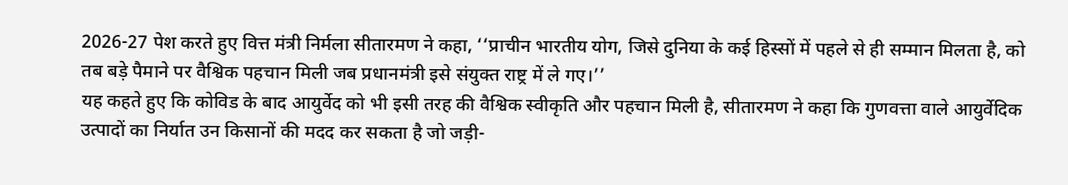2026-27 पेश करते हुए वित्त मंत्री निर्मला सीतारमण ने कहा, ‘‘प्राचीन भारतीय योग, जिसे दुनिया के कई हिस्सों में पहले से ही सम्मान मिलता है, को तब बड़े पैमाने पर वैश्विक पहचान मिली जब प्रधानमंत्री इसे संयुक्त राष्ट्र में ले गए।’’
यह कहते हुए कि कोविड के बाद आयुर्वेद को भी इसी तरह की वैश्विक स्वीकृति और पहचान मिली है, सीतारमण ने कहा कि गुणवत्ता वाले आयुर्वेदिक उत्पादों का निर्यात उन किसानों की मदद कर सकता है जो जड़ी-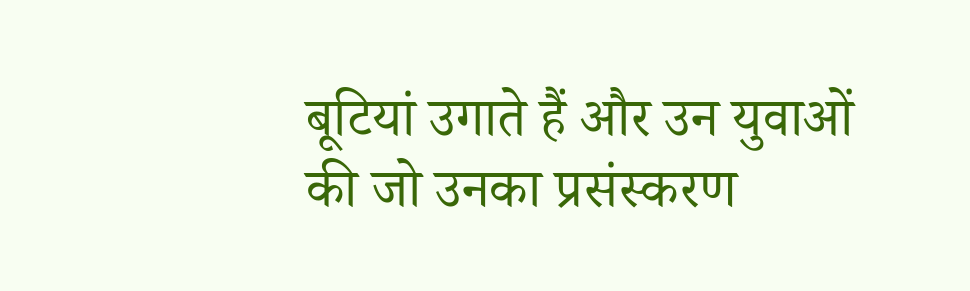बूटियां उगाते हैं और उन युवाओं की जो उनका प्रसंस्करण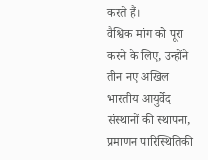करते हैं।
वैश्विक मांग को पूरा करने के लिए, उन्होंने तीन नए अखिल भारतीय आयुर्वेद संस्थानों की स्थापना, प्रमाणन पारिस्थितिकी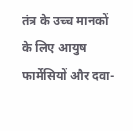तंत्र के उच्च मानकों के लिए आयुष फार्मेसियों और दवा-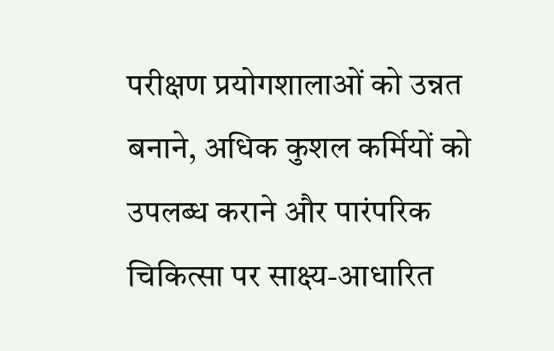परीक्षण प्रयोगशालाओं को उन्नत बनाने, अधिक कुशल कर्मियों को उपलब्ध कराने और पारंपरिक चिकित्सा पर साक्ष्य-आधारित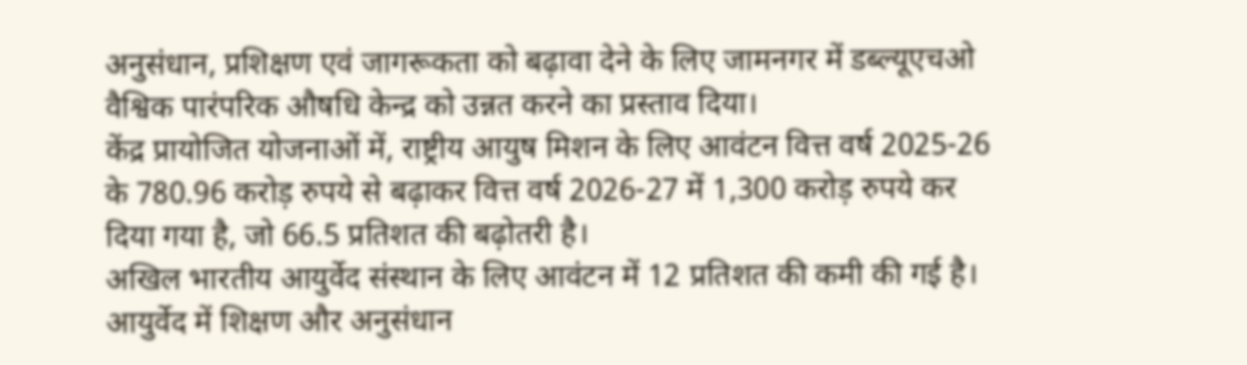अनुसंधान, प्रशिक्षण एवं जागरूकता को बढ़ावा देने के लिए जामनगर में डब्ल्यूएचओ वैश्विक पारंपरिक औषधि केन्द्र को उन्नत करने का प्रस्ताव दिया।
केंद्र प्रायोजित योजनाओं में, राष्ट्रीय आयुष मिशन के लिए आवंटन वित्त वर्ष 2025-26 के 780.96 करोड़ रुपये से बढ़ाकर वित्त वर्ष 2026-27 में 1,300 करोड़ रुपये कर दिया गया है, जो 66.5 प्रतिशत की बढ़ोतरी है।
अखिल भारतीय आयुर्वेद संस्थान के लिए आवंटन में 12 प्रतिशत की कमी की गई है।
आयुर्वेद में शिक्षण और अनुसंधान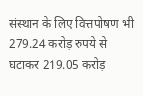संस्थान के लिए वित्तपोषण भी 279.24 करोड़ रुपये से घटाकर 219.05 करोड़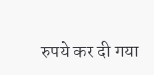रुपये कर दी गया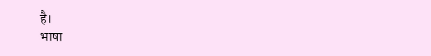है।
भाषा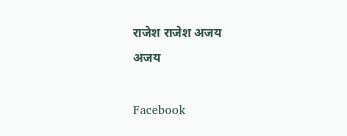राजेश राजेश अजय
अजय

Facebook